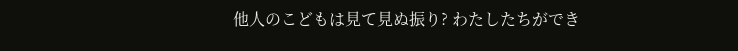他人のこどもは見て見ぬ振り? わたしたちができ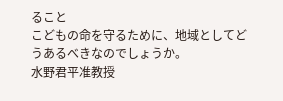ること
こどもの命を守るために、地域としてどうあるべきなのでしょうか。
水野君平准教授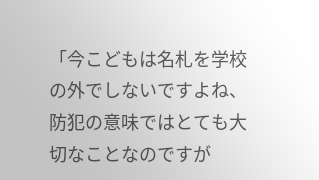「今こどもは名札を学校の外でしないですよね、防犯の意味ではとても大切なことなのですが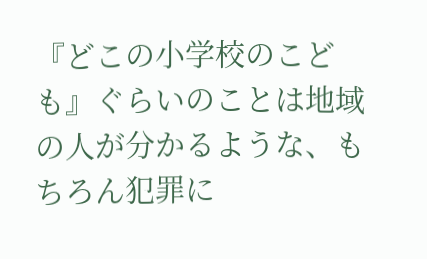『どこの小学校のこども』ぐらいのことは地域の人が分かるような、もちろん犯罪に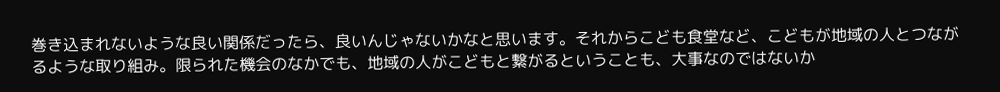巻き込まれないような良い関係だったら、良いんじゃないかなと思います。それからこども食堂など、こどもが地域の人とつながるような取り組み。限られた機会のなかでも、地域の人がこどもと繋がるということも、大事なのではないか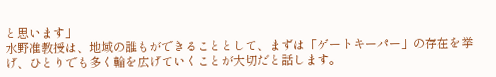と思います」
水野准教授は、地域の誰もができることとして、まずは「ゲートキーパー」の存在を挙げ、ひとりでも多く輪を広げていくことが大切だと話します。